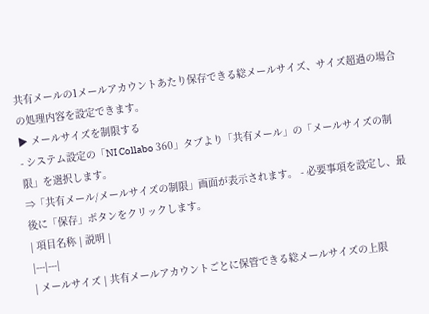共有メールの1メールアカウントあたり保存できる総メールサイズ、サイズ超過の場合の処理内容を設定できます。
▶ メールサイズを制限する
- システム設定の「NI Collabo 360」タブより「共有メール」の「メールサイズの制限」を選択します。
⇒「共有メール/メールサイズの制限」画面が表示されます。 - 必要事項を設定し、最後に「保存」ボタンをクリックします。
| 項目名称 | 説明 |
|---|---|
| メールサイズ | 共有メールアカウントごとに保管できる総メールサイズの上限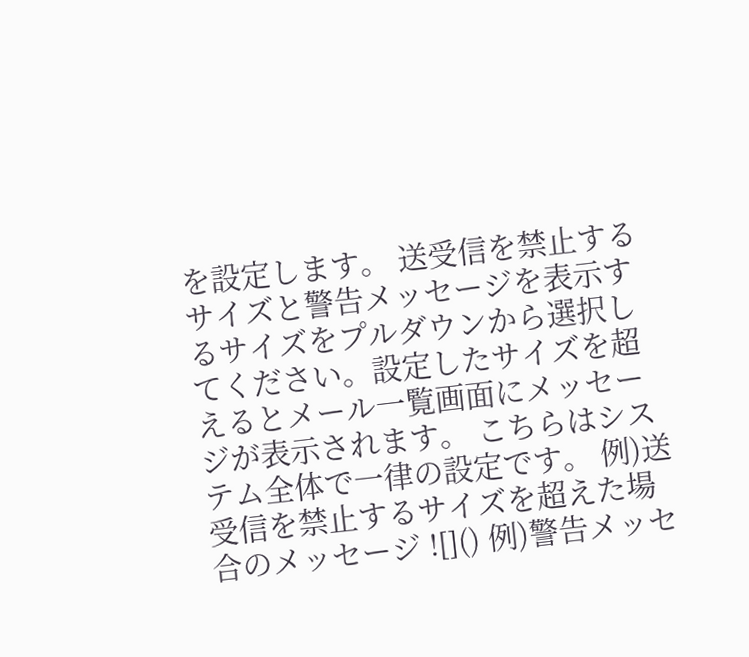を設定します。 送受信を禁止するサイズと警告メッセージを表示するサイズをプルダウンから選択してください。設定したサイズを超えるとメール一覧画面にメッセージが表示されます。 こちらはシステム全体で一律の設定です。 例)送受信を禁止するサイズを超えた場合のメッセージ ![]() 例)警告メッセ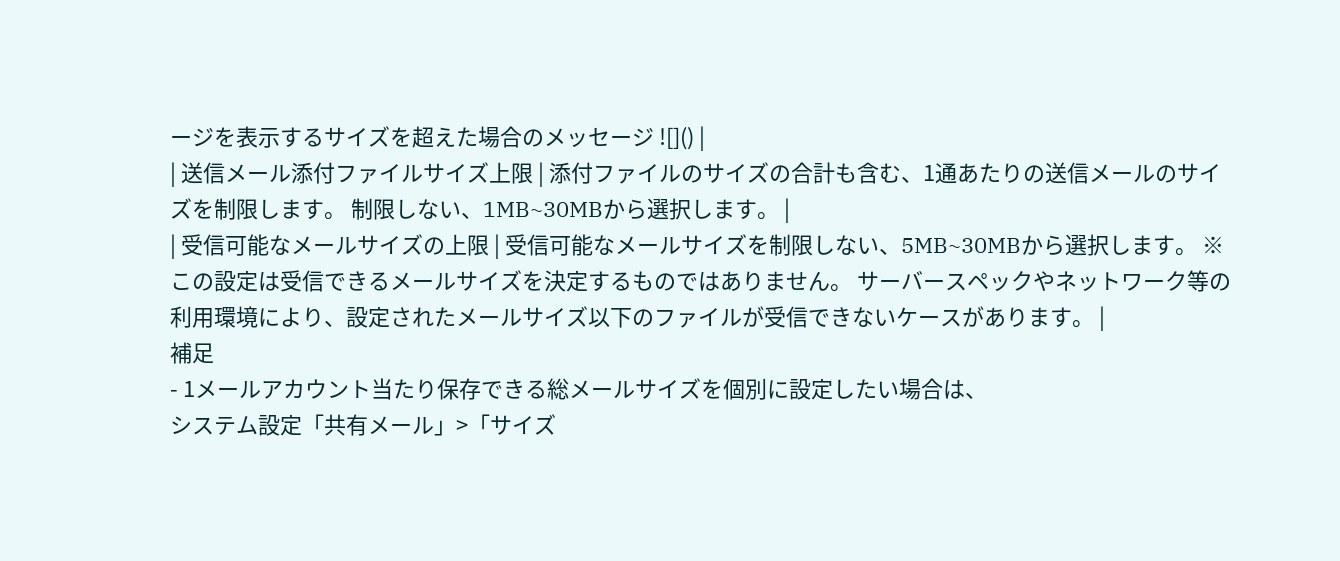ージを表示するサイズを超えた場合のメッセージ ![]() |
| 送信メール添付ファイルサイズ上限 | 添付ファイルのサイズの合計も含む、1通あたりの送信メールのサイズを制限します。 制限しない、1MB~30MBから選択します。 |
| 受信可能なメールサイズの上限 | 受信可能なメールサイズを制限しない、5MB~30MBから選択します。 ※この設定は受信できるメールサイズを決定するものではありません。 サーバースペックやネットワーク等の利用環境により、設定されたメールサイズ以下のファイルが受信できないケースがあります。 |
補足
- 1メールアカウント当たり保存できる総メールサイズを個別に設定したい場合は、
システム設定「共有メール」>「サイズ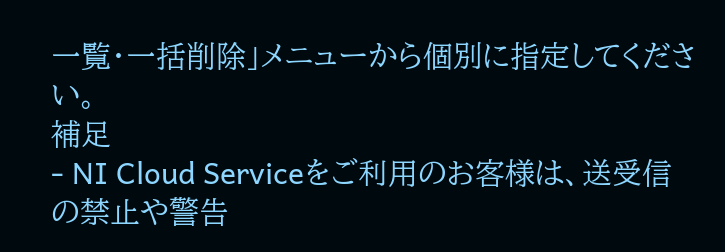一覧・一括削除」メニューから個別に指定してください。
補足
- NI Cloud Serviceをご利用のお客様は、送受信の禁止や警告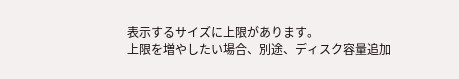表示するサイズに上限があります。
上限を増やしたい場合、別途、ディスク容量追加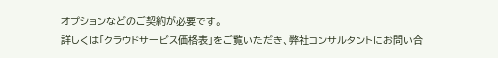オプションなどのご契約が必要です。
詳しくは「クラウドサービス価格表」をご覧いただき、弊社コンサルタントにお問い合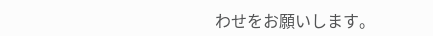わせをお願いします。